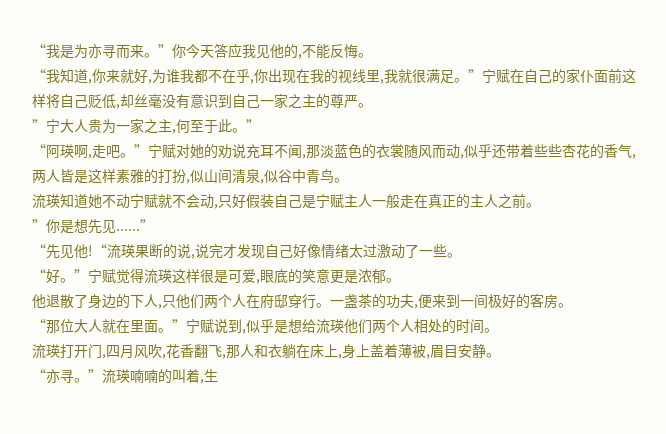“我是为亦寻而来。”你今天答应我见他的,不能反悔。
“我知道,你来就好,为谁我都不在乎,你出现在我的视线里,我就很满足。”宁赋在自己的家仆面前这样将自己贬低,却丝毫没有意识到自己一家之主的尊严。
”宁大人贵为一家之主,何至于此。”
“阿瑛啊,走吧。”宁赋对她的劝说充耳不闻,那淡蓝色的衣裳随风而动,似乎还带着些些杏花的香气,两人皆是这样素雅的打扮,似山间清泉,似谷中青鸟。
流瑛知道她不动宁赋就不会动,只好假装自己是宁赋主人一般走在真正的主人之前。
”你是想先见......”
“先见他!“流瑛果断的说,说完才发现自己好像情绪太过激动了一些。
“好。”宁赋觉得流瑛这样很是可爱,眼底的笑意更是浓郁。
他退散了身边的下人,只他们两个人在府邸穿行。一盏茶的功夫,便来到一间极好的客房。
“那位大人就在里面。”宁赋说到,似乎是想给流瑛他们两个人相处的时间。
流瑛打开门,四月风吹,花香翻飞,那人和衣躺在床上,身上盖着薄被,眉目安静。
“亦寻。”流瑛喃喃的叫着,生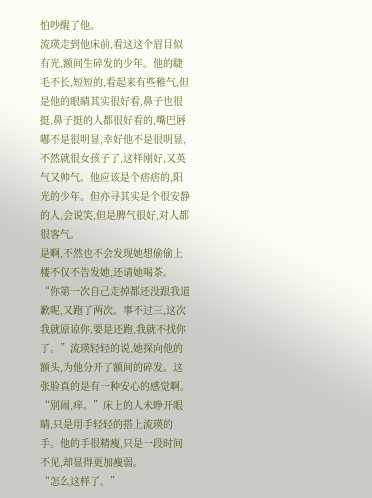怕吵醒了他。
流瑛走到他床前,看这这个眉目似有光,额间生碎发的少年。他的睫毛不长,短短的,看起来有些稚气,但是他的眼睛其实很好看,鼻子也很挺,鼻子挺的人都很好看的,嘴巴唇嘟不是很明显,幸好他不是很明显,不然就很女孩子了,这样刚好,又英气又帅气。他应该是个痞痞的,阳光的少年。但亦寻其实是个很安静的人,会说笑,但是脾气很好,对人都很客气。
是啊,不然也不会发现她想偷偷上楼不仅不告发她,还请她喝茶。
“你第一次自己走掉都还没跟我道歉呢,又跑了两次。事不过三,这次我就原谅你,要是还跑,我就不找你了。”流瑛轻轻的说,她探向他的额头,为他分开了额间的碎发。这张脸真的是有一种安心的感觉啊。
“别闹,痒。”床上的人未睁开眼睛,只是用手轻轻的搭上流瑛的手。他的手很精瘦,只是一段时间不见,却显得更加瘦弱。
“怎么这样了。”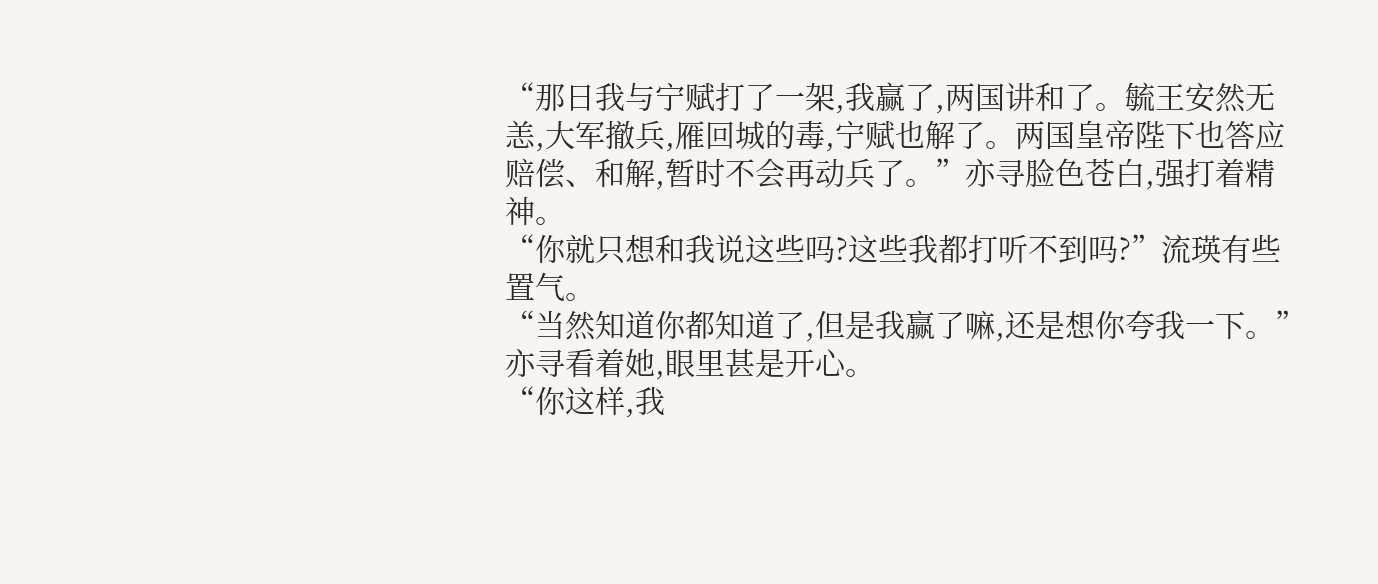“那日我与宁赋打了一架,我赢了,两国讲和了。毓王安然无恙,大军撤兵,雁回城的毒,宁赋也解了。两国皇帝陛下也答应赔偿、和解,暂时不会再动兵了。”亦寻脸色苍白,强打着精神。
“你就只想和我说这些吗?这些我都打听不到吗?”流瑛有些置气。
“当然知道你都知道了,但是我赢了嘛,还是想你夸我一下。”亦寻看着她,眼里甚是开心。
“你这样,我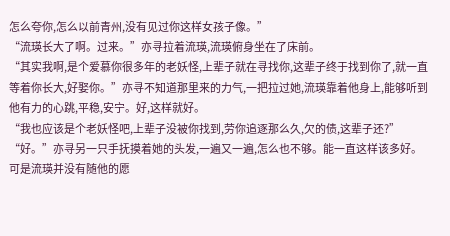怎么夸你,怎么以前青州,没有见过你这样女孩子像。”
“流瑛长大了啊。过来。”亦寻拉着流瑛,流瑛俯身坐在了床前。
“其实我啊,是个爱慕你很多年的老妖怪,上辈子就在寻找你,这辈子终于找到你了,就一直等着你长大,好娶你。”亦寻不知道那里来的力气,一把拉过她,流瑛靠着他身上,能够听到他有力的心跳,平稳,安宁。好,这样就好。
“我也应该是个老妖怪吧,上辈子没被你找到,劳你追逐那么久,欠的债,这辈子还?”
“好。”亦寻另一只手抚摸着她的头发,一遍又一遍,怎么也不够。能一直这样该多好。可是流瑛并没有随他的愿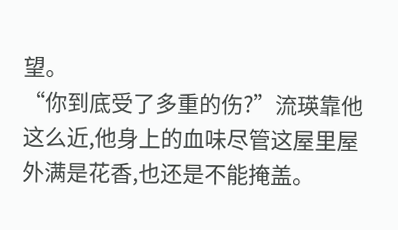望。
“你到底受了多重的伤?”流瑛靠他这么近,他身上的血味尽管这屋里屋外满是花香,也还是不能掩盖。